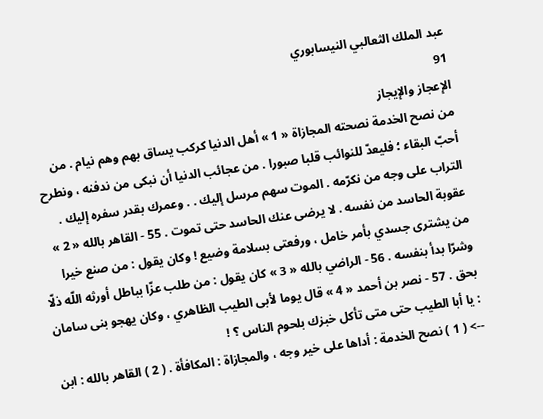عبد الملك الثعالبي النيسابوري
91
الإعجاز والإيجاز
من نصح الخدمة نصحته المجازاة « 1 » أهل الدنيا كركب يساق بهم وهم نيام . من أحبّ البقاء ؛ فليعدّ للنوائب قلبا صبورا . من عجائب الدنيا أن نبكى من ندفنه ، ونطرح التراب على وجه من نكرّمه . الموت سهم مرسل إليك . . وعمرك بقدر سفره إليك . عقوبة الحاسد من نفسه . لا يرضى عنك الحاسد حتى تموت . 55 - القاهر بالله « 2 » من يشترى جسدي بأمر خامل ، ورفعتى بسلامة وضيع ! وكان يقول : من صنع خيرا وشرّا بدأ بنفسه . 56 - الراضي بالله « 3 » كان يقول : من طلب عزّا بباطل أورثه اللّه ذلّا بحق . 57 - نصر بن أحمد « 4 » قال يوما لأبى الطيب الظاهري ، وكان يهجو بنى سامان : يا أبا الطيب حتى متى تأكل خبزك بلحوم الناس ؟ !
--> ( 1 ) نصح الخدمة : أداها على خير وجه ، والمجازاة : المكافأة . ( 2 ) القاهر بالله : ابن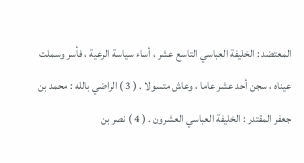المعتضد : الخليفة العباسي التاسع عشر ، أساء سياسة الرعية ، فأسر وسملت عيناه ، سجن أحد عشر عاما ، وعاش متسولا . ( 3 ) الراضي بالله : محمد بن جعفر المقتدر : الخليفة العباسي العشرون . ( 4 ) نصر بن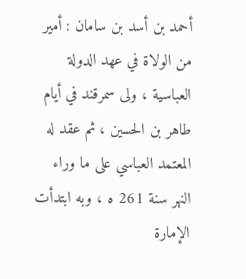أحمد بن أسد بن سامان : أمير من الولاة في عهد الدولة العباسية ، ولى سمرقند في أيام طاهر بن الحسين ، ثم عقد له المعتمد العباسي على ما وراء النهر سنة 261 ه ، وبه ابتدأت الإمارة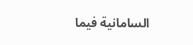السامانية فيما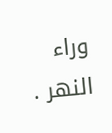وراء النهر .